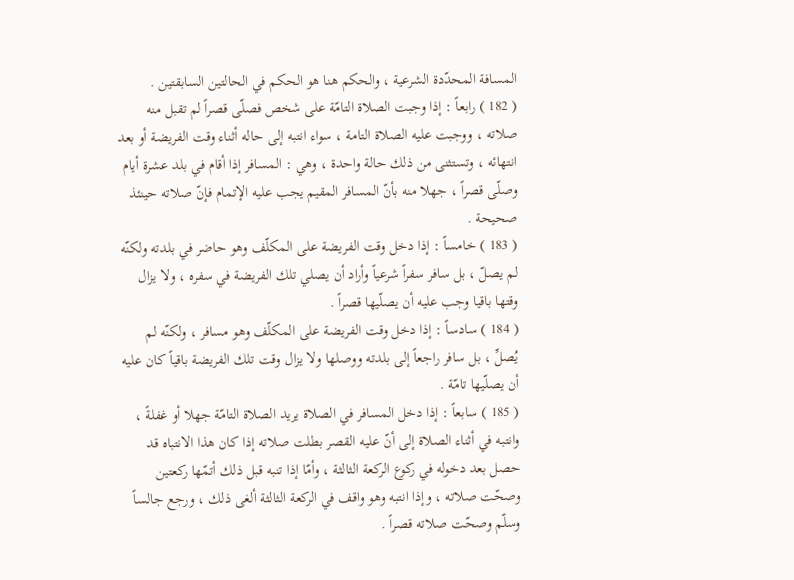المسافة المحدّدة الشرعية ، والحكم هنا هو الحكم في الحالتين السابقتين .
( 182 ) رابعاً : إذا وجبت الصلاة التامّة على شخص فصلّى قصراً لم تقبل منه صلاته ، ووجبت عليه الصلاة التامة ، سواء انتبه إلى حاله أثناء وقت الفريضة أو بعد انتهائه ، وتستثنى من ذلك حالة واحدة ، وهي : المسافر إذا أقام في بلد عشرة أيام وصلّى قصراً ، جهلا منه بأنّ المسافر المقيم يجب عليه الإتمام فإنّ صلاته حينئذ صحيحة .
( 183 ) خامساً : إذا دخل وقت الفريضة على المكلّف وهو حاضر في بلدته ولكنّه لم يصلّ ، بل سافر سفراً شرعياً وأراد أن يصلي تلك الفريضة في سفره ، ولا يزال وقتها باقيا وجب عليه أن يصلّيها قصراً .
( 184 ) سادساً : إذا دخل وقت الفريضة على المكلّف وهو مسافر ، ولكنّه لم يُصلِّ ، بل سافر راجعاً إلى بلدته ووصلها ولا يزال وقت تلك الفريضة باقياً كان عليه أن يصلّيها تامّة .
( 185 ) سابعاً : إذا دخل المسافر في الصلاة يريد الصلاة التامّة جهلا أو غفلةً ، وانتبه في أثناء الصلاة إلى أنّ عليه القصر بطلت صلاته إذا كان هذا الانتباه قد حصل بعد دخوله في ركوع الركعة الثالثة ، وأمّا إذا تنبه قبل ذلك أتمّها ركعتين وصحّت صلاته ، وإذا انتبه وهو واقف في الركعة الثالثة ألغى ذلك ، ورجع جالساً وسلّم وصحّت صلاته قصراً .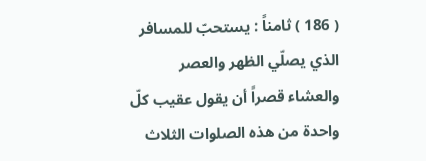( 186 ) ثامناً : يستحبّ للمسافر الذي يصلّي الظهر والعصر والعشاء قصراً أن يقول عقيب كلّ واحدة من هذه الصلوات الثلاث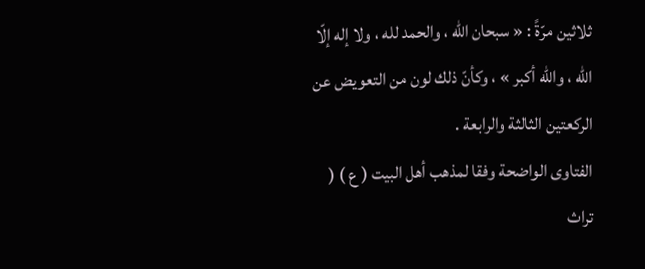ثلاثين مرّةً : « سبحان الله ، والحمد لله ، ولا إله إلّا الله ، والله أكبر » ، وكأنّ ذلك لون من التعويض عن الركعتين الثالثة والرابعة .
الفتاوى الواضحة وفقا لمذهب أهل البيت ( ع ) ( تراث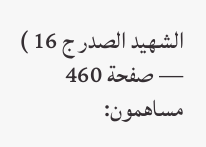الشهيد الصدر ج 16 ) — صفحة 460
مساهمون: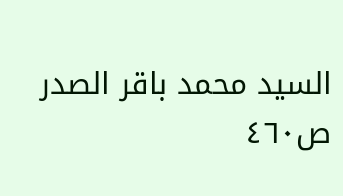السيد محمد باقر الصدر
ص٤٦٠